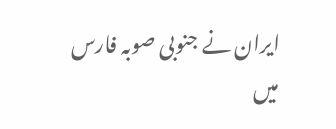ایران نے جنوبی صوبہ فارس میں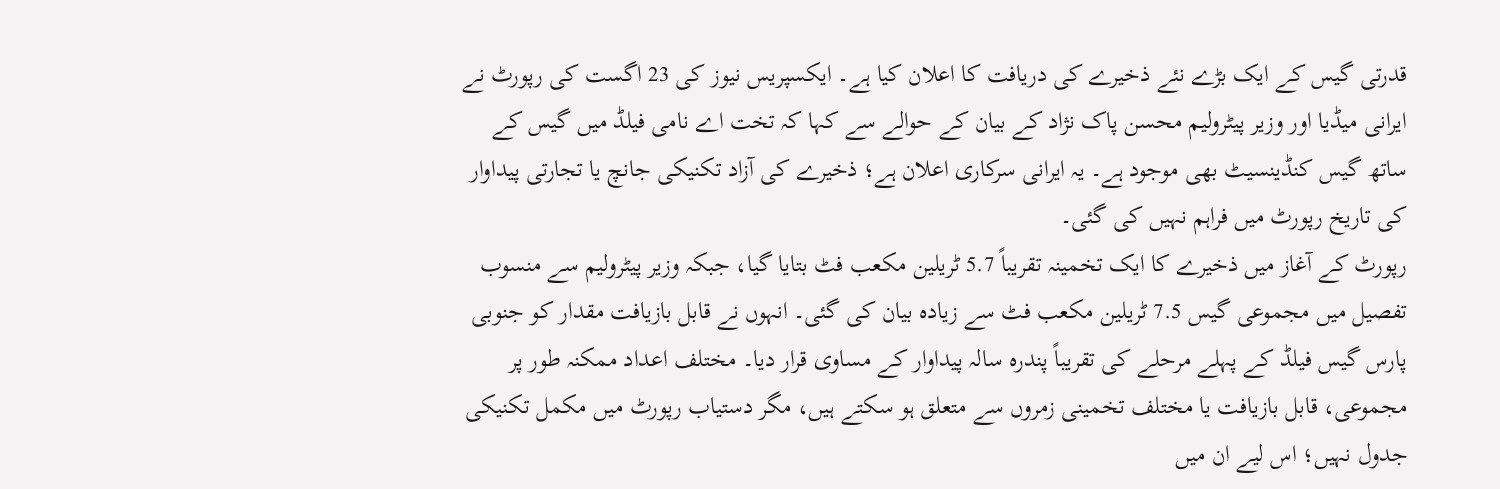قدرتی گیس کے ایک بڑے نئے ذخیرے کی دریافت کا اعلان کیا ہے۔ ایکسپریس نیوز کی 23 اگست کی رپورٹ نے ایرانی میڈیا اور وزیر پیٹرولیم محسن پاک نژاد کے بیان کے حوالے سے کہا کہ تخت اے نامی فیلڈ میں گیس کے ساتھ گیس کنڈینسیٹ بھی موجود ہے۔ یہ ایرانی سرکاری اعلان ہے؛ ذخیرے کی آزاد تکنیکی جانچ یا تجارتی پیداوار کی تاریخ رپورٹ میں فراہم نہیں کی گئی۔
رپورٹ کے آغاز میں ذخیرے کا ایک تخمینہ تقریباً 5.7 ٹریلین مکعب فٹ بتایا گیا، جبکہ وزیر پیٹرولیم سے منسوب تفصیل میں مجموعی گیس 7.5 ٹریلین مکعب فٹ سے زیادہ بیان کی گئی۔ انہوں نے قابل بازیافت مقدار کو جنوبی پارس گیس فیلڈ کے پہلے مرحلے کی تقریباً پندرہ سالہ پیداوار کے مساوی قرار دیا۔ مختلف اعداد ممکنہ طور پر مجموعی، قابل بازیافت یا مختلف تخمینی زمروں سے متعلق ہو سکتے ہیں، مگر دستیاب رپورٹ میں مکمل تکنیکی جدول نہیں؛ اس لیے ان میں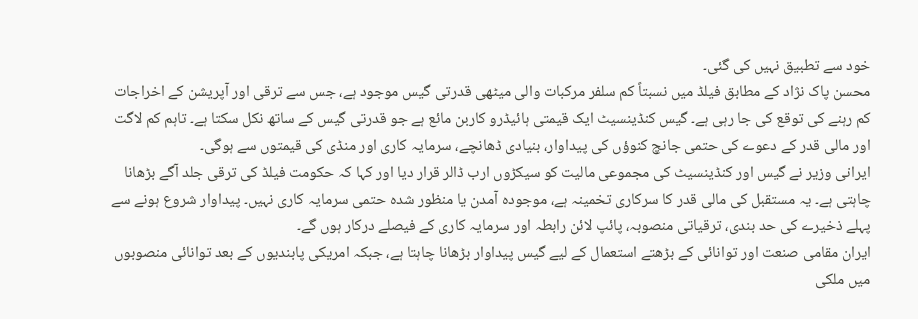خود سے تطبیق نہیں کی گئی۔
محسن پاک نژاد کے مطابق فیلڈ میں نسبتاً کم سلفر مرکبات والی میٹھی قدرتی گیس موجود ہے، جس سے ترقی اور آپریشن کے اخراجات کم رہنے کی توقع کی جا رہی ہے۔ گیس کنڈینسیٹ ایک قیمتی ہائیڈرو کاربن مائع ہے جو قدرتی گیس کے ساتھ نکل سکتا ہے۔ تاہم کم لاگت اور مالی قدر کے دعوے کی حتمی جانچ کنوؤں کی پیداوار، بنیادی ڈھانچے، سرمایہ کاری اور منڈی کی قیمتوں سے ہوگی۔
ایرانی وزیر نے گیس اور کنڈینسیٹ کی مجموعی مالیت کو سیکڑوں ارب ڈالر قرار دیا اور کہا کہ حکومت فیلڈ کی ترقی جلد آگے بڑھانا چاہتی ہے۔ یہ مستقبل کی مالی قدر کا سرکاری تخمینہ ہے، موجودہ آمدن یا منظور شدہ حتمی سرمایہ کاری نہیں۔ پیداوار شروع ہونے سے پہلے ذخیرے کی حد بندی، ترقیاتی منصوبہ، پائپ لائن رابطہ اور سرمایہ کاری کے فیصلے درکار ہوں گے۔
ایران مقامی صنعت اور توانائی کے بڑھتے استعمال کے لیے گیس پیداوار بڑھانا چاہتا ہے، جبکہ امریکی پابندیوں کے بعد توانائی منصوبوں میں ملکی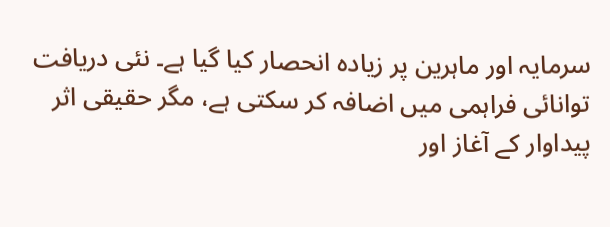سرمایہ اور ماہرین پر زیادہ انحصار کیا گیا ہے۔ نئی دریافت توانائی فراہمی میں اضافہ کر سکتی ہے، مگر حقیقی اثر پیداوار کے آغاز اور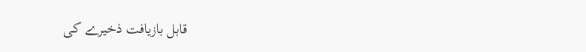قابل بازیافت ذخیرے کی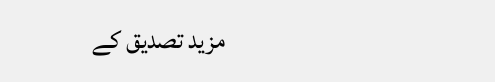مزید تصدیق کے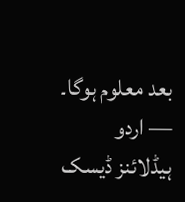بعد معلوم ہوگا۔ — اردو ہیڈلائنز ڈیسک